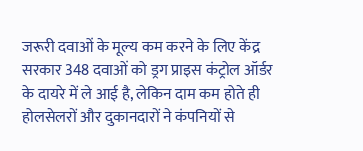जरूरी दवाओं के मूल्य कम करने के लिए केंद्र सरकार 348 दवाओं को ड्रग प्राइस कंट्रोल ऑर्डर के दायरे में ले आई है, लेकिन दाम कम होते ही होलसेलरों और दुकानदारों ने कंपनियों से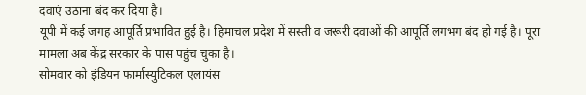दवाएं उठाना बंद कर दिया है।
यूपी में कई जगह आपूर्ति प्रभावित हुई है। हिमाचल प्रदेश में सस्ती व जरूरी दवाओं की आपूर्ति लगभग बंद हो गई है। पूरा मामला अब केंद्र सरकार के पास पहुंच चुका है।
सोमवार को इंडियन फार्मास्युटिकल एलायंस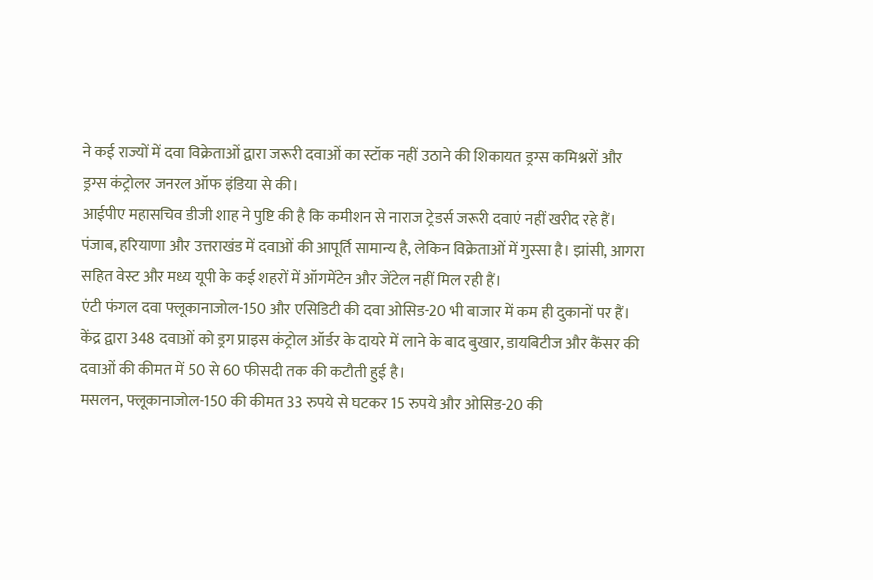ने कई राज्यों में दवा विक्रेताओं द्वारा जरूरी दवाओं का स्टॉक नहीं उठाने की शिकायत ड्रग्स कमिश्नरों और ड्रग्स कंट्रोलर जनरल ऑफ इंडिया से की।
आईपीए महासचिव डीजी शाह ने पुष्टि की है कि कमीशन से नाराज ट्रेडर्स जरूरी दवाएं नहीं खरीद रहे हैं।
पंजाब, हरियाणा और उत्तराखंड में दवाओं की आपूर्ति सामान्य है, लेकिन विक्रेताओं में गुस्सा है। झांसी, आगरा सहित वेस्ट और मध्य यूपी के कई शहरों में ऑगमेंटेन और जेंटेल नहीं मिल रही हैं।
एंटी फंगल दवा फ्लूकानाजोल-150 और एसिडिटी की दवा ओसिड-20 भी बाजार में कम ही दुकानों पर हैं।
केंद्र द्वारा 348 दवाओं को ड्रग प्राइस कंट्रोल ऑर्डर के दायरे में लाने के बाद बुखार, डायबिटीज और कैंसर की दवाओं की कीमत में 50 से 60 फीसदी तक की कटौती हुई है।
मसलन, फ्लूकानाजोल-150 की कीमत 33 रुपये से घटकर 15 रुपये और ओसिड-20 की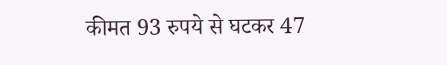कीमत 93 रुपये से घटकर 47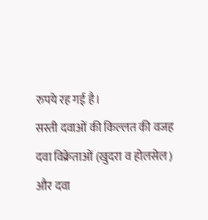रुपये रह गई है।
सस्ती दवाओं की किल्लत की वजह दवा विक्रेताओं (खुदरा व होलसेल) और दवा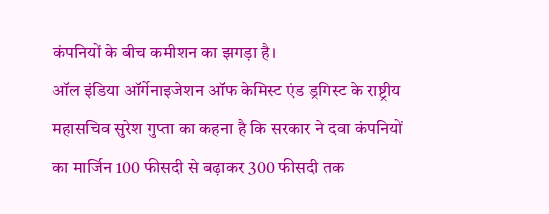कंपनियों के बीच कमीशन का झगड़ा है।
ऑल इंडिया ऑर्गेनाइजेशन ऑफ केमिस्ट एंड ड्रगिस्ट के राष्ट्रीय महासचिव सुरेश गुप्ता का कहना है कि सरकार ने दवा कंपनियों का मार्जिन 100 फीसदी से बढ़ाकर 300 फीसदी तक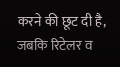करने की छूट दी है, जबकि रिटेलर व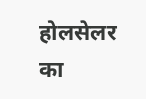होलसेलर का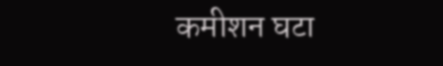कमीशन घटा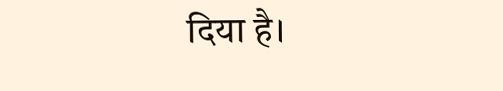दिया है।